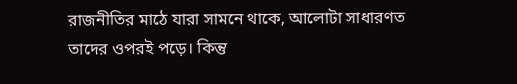রাজনীতির মাঠে যারা সামনে থাকে, আলোটা সাধারণত তাদের ওপরই পড়ে। কিন্তু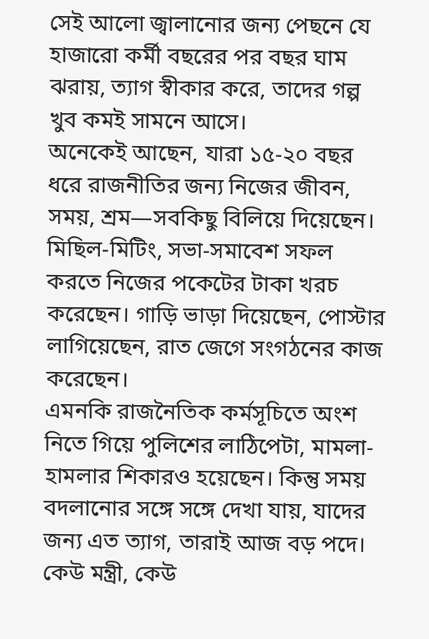সেই আলো জ্বালানোর জন্য পেছনে যে হাজারো কর্মী বছরের পর বছর ঘাম ঝরায়, ত্যাগ স্বীকার করে, তাদের গল্প খুব কমই সামনে আসে।
অনেকেই আছেন, যারা ১৫-২০ বছর ধরে রাজনীতির জন্য নিজের জীবন, সময়, শ্রম—সবকিছু বিলিয়ে দিয়েছেন। মিছিল-মিটিং, সভা-সমাবেশ সফল করতে নিজের পকেটের টাকা খরচ করেছেন। গাড়ি ভাড়া দিয়েছেন, পোস্টার লাগিয়েছেন, রাত জেগে সংগঠনের কাজ করেছেন।
এমনকি রাজনৈতিক কর্মসূচিতে অংশ নিতে গিয়ে পুলিশের লাঠিপেটা, মামলা-হামলার শিকারও হয়েছেন। কিন্তু সময় বদলানোর সঙ্গে সঙ্গে দেখা যায়, যাদের জন্য এত ত্যাগ, তারাই আজ বড় পদে। কেউ মন্ত্রী, কেউ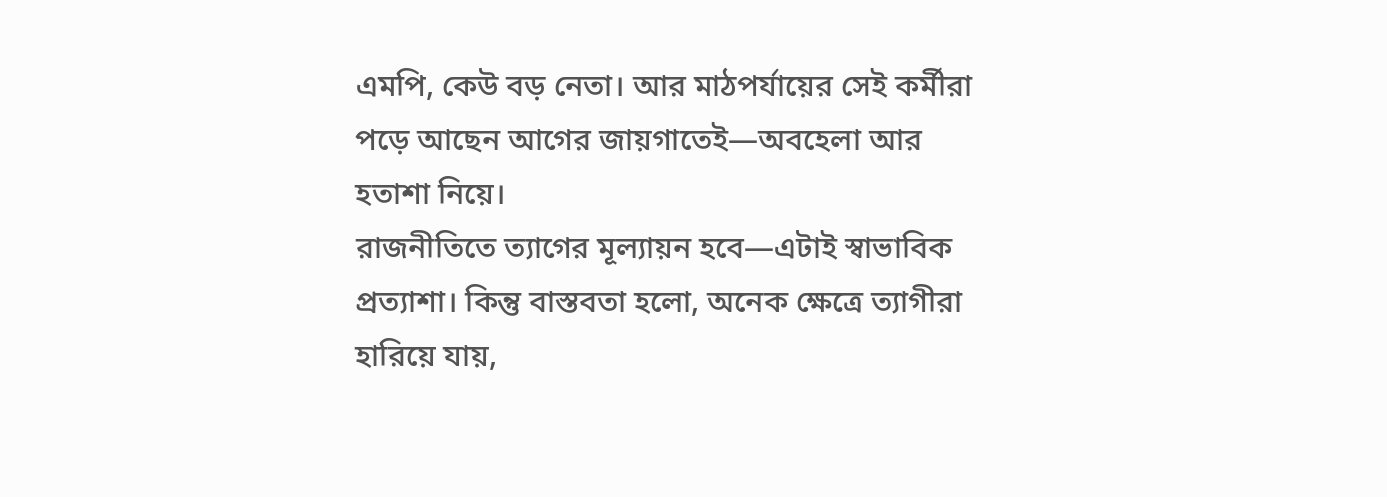এমপি, কেউ বড় নেতা। আর মাঠপর্যায়ের সেই কর্মীরা পড়ে আছেন আগের জায়গাতেই—অবহেলা আর হতাশা নিয়ে।
রাজনীতিতে ত্যাগের মূল্যায়ন হবে—এটাই স্বাভাবিক প্রত্যাশা। কিন্তু বাস্তবতা হলো, অনেক ক্ষেত্রে ত্যাগীরা হারিয়ে যায়,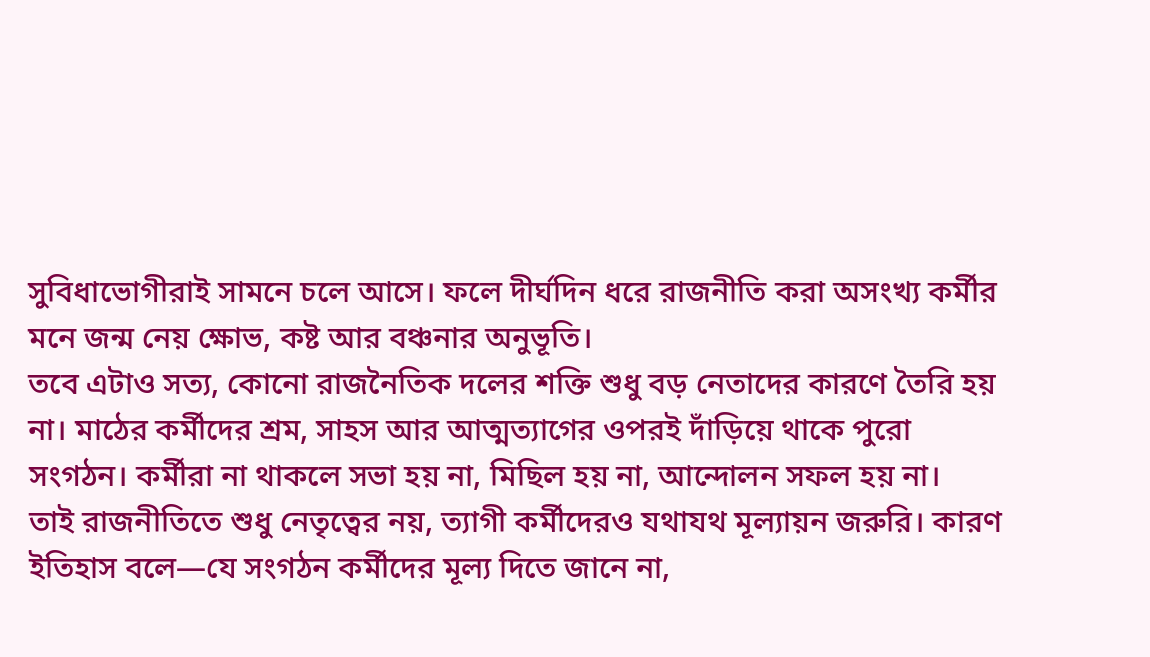সুবিধাভোগীরাই সামনে চলে আসে। ফলে দীর্ঘদিন ধরে রাজনীতি করা অসংখ্য কর্মীর মনে জন্ম নেয় ক্ষোভ, কষ্ট আর বঞ্চনার অনুভূতি।
তবে এটাও সত্য, কোনো রাজনৈতিক দলের শক্তি শুধু বড় নেতাদের কারণে তৈরি হয় না। মাঠের কর্মীদের শ্রম, সাহস আর আত্মত্যাগের ওপরই দাঁড়িয়ে থাকে পুরো সংগঠন। কর্মীরা না থাকলে সভা হয় না, মিছিল হয় না, আন্দোলন সফল হয় না।
তাই রাজনীতিতে শুধু নেতৃত্বের নয়, ত্যাগী কর্মীদেরও যথাযথ মূল্যায়ন জরুরি। কারণ ইতিহাস বলে—যে সংগঠন কর্মীদের মূল্য দিতে জানে না,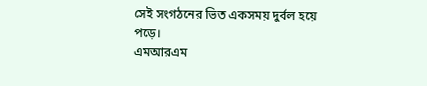সেই সংগঠনের ভিত একসময় দুর্বল হয়ে পড়ে।
এমআরএম